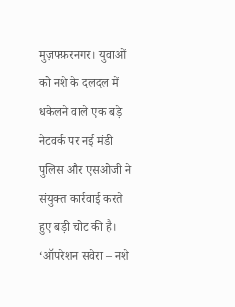मुज़फ्फ़रनगर। युवाओं को नशे के दलदल में धकेलने वाले एक बड़े नेटवर्क पर नई मंडी पुलिस और एसओजी ने संयुक्त कार्रवाई करते हुए बड़ी चोट की है। ‘ऑपरेशन सवेरा – नशे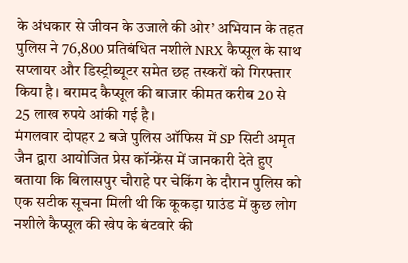के अंधकार से जीवन के उजाले की ओर’ अभियान के तहत पुलिस ने 76,800 प्रतिबंधित नशीले NRX कैप्सूल के साथ सप्लायर और डिस्ट्रीब्यूटर समेत छह तस्करों को गिरफ्तार किया है। बरामद कैप्सूल की बाजार कीमत करीब 20 से 25 लाख रुपये आंकी गई है।
मंगलवार दोपहर 2 बजे पुलिस ऑफिस में SP सिटी अमृत जैन द्वारा आयोजित प्रेस कॉन्फ्रेंस में जानकारी देते हुए बताया कि बिलासपुर चौराहे पर चेकिंग के दौरान पुलिस को एक सटीक सूचना मिली थी कि कूकड़ा ग्राउंड में कुछ लोग नशीले कैप्सूल की खेप के बंटवारे की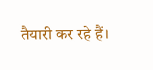तैयारी कर रहे हैं।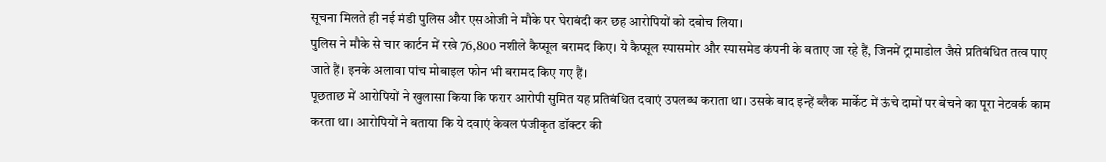सूचना मिलते ही नई मंडी पुलिस और एसओजी ने मौके पर घेराबंदी कर छह आरोपियों को दबोच लिया।
पुलिस ने मौके से चार कार्टन में रखे 76,800 नशीले कैप्सूल बरामद किए। ये कैप्सूल स्पासमोर और स्पासमेड कंपनी के बताए जा रहे हैं, जिनमें ट्रामाडोल जैसे प्रतिबंधित तत्व पाए जाते हैं। इनके अलावा पांच मोबाइल फोन भी बरामद किए गए हैं।
पूछताछ में आरोपियों ने खुलासा किया कि फरार आरोपी सुमित यह प्रतिबंधित दवाएं उपलब्ध कराता था। उसके बाद इन्हें ब्लैक मार्केट में ऊंचे दामों पर बेचने का पूरा नेटवर्क काम करता था। आरोपियों ने बताया कि ये दवाएं केवल पंजीकृत डॉक्टर की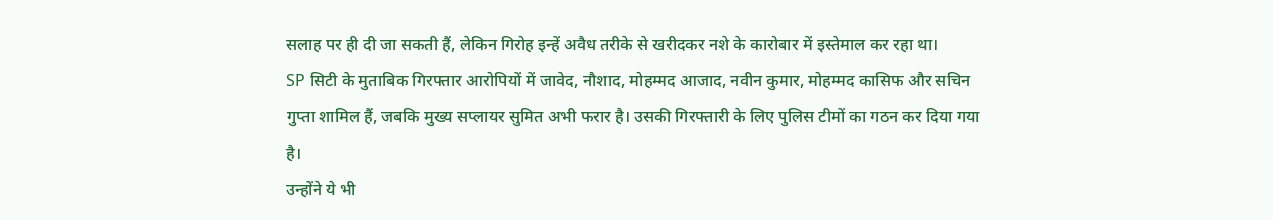सलाह पर ही दी जा सकती हैं, लेकिन गिरोह इन्हें अवैध तरीके से खरीदकर नशे के कारोबार में इस्तेमाल कर रहा था।
SP सिटी के मुताबिक गिरफ्तार आरोपियों में जावेद, नौशाद, मोहम्मद आजाद, नवीन कुमार, मोहम्मद कासिफ और सचिन गुप्ता शामिल हैं, जबकि मुख्य सप्लायर सुमित अभी फरार है। उसकी गिरफ्तारी के लिए पुलिस टीमों का गठन कर दिया गया है।
उन्होंने ये भी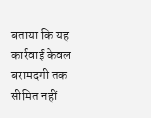बताया कि यह कार्रवाई केवल बरामदगी तक सीमित नहीं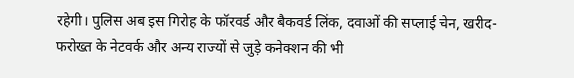रहेगी। पुलिस अब इस गिरोह के फॉरवर्ड और बैकवर्ड लिंक, दवाओं की सप्लाई चेन, खरीद-फरोख्त के नेटवर्क और अन्य राज्यों से जुड़े कनेक्शन की भी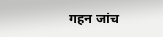गहन जांच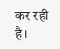कर रही है।